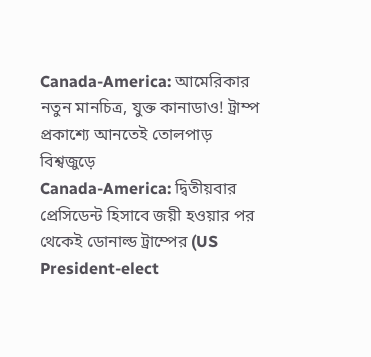Canada-America: আমেরিকার নতুন মানচিত্র, যুক্ত কানাডাও! ট্রাম্প প্রকাশ্যে আনতেই তোলপাড় বিশ্বজুড়ে
Canada-America: দ্বিতীয়বার প্রেসিডেন্ট হিসাবে জয়ী হওয়ার পর থেকেই ডোনাল্ড ট্রাম্পের (US President-elect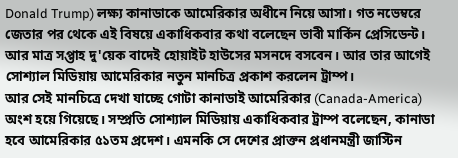Donald Trump) লক্ষ্য কানাডাকে আমেরিকার অধীনে নিয়ে আসা। গত নভেম্বরে জেতার পর থেকে এই বিষয়ে একাধিকবার কথা বলেছেন ভাবী মার্কিন প্রেসিডেন্ট। আর মাত্র সপ্তাহ দু'য়েক বাদেই হোয়াইট হাউসের মসনদে বসবেন। আর তার আগেই সোশ্যাল মিডিয়ায় আমেরিকার নতুন মানচিত্র প্রকাশ করলেন ট্রাম্প।
আর সেই মানচিত্রে দেখা যাচ্ছে গোটা কানাডাই আমেরিকার (Canada-America) অংশ হয়ে গিয়েছে। সম্প্রতি সোশ্যাল মিডিয়ায় একাধিকবার ট্রাম্প বলেছেন, কানাডা হবে আমেরিকার ৫১তম প্রদেশ। এমনকি সে দেশের প্রাক্তন প্রধানমন্ত্রী জাস্টিন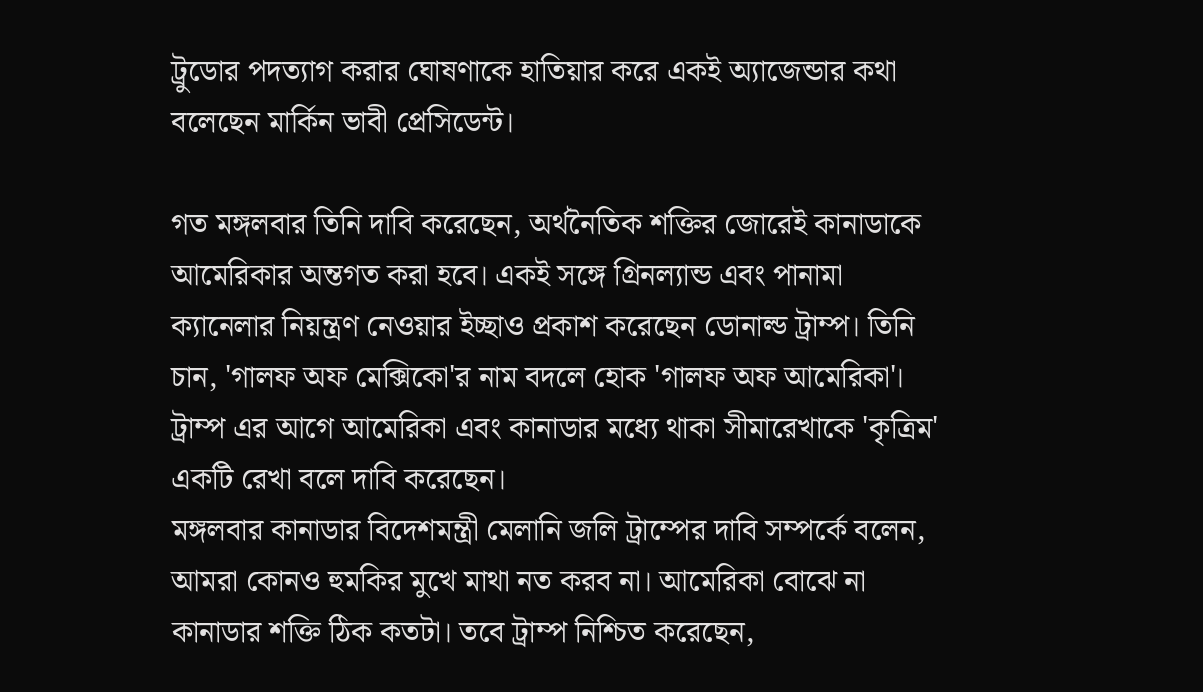ট্রুডোর পদত্যাগ করার ঘোষণাকে হাতিয়ার করে একই অ্যাজেন্ডার কথা বলেছেন মার্কিন ভাবী প্রেসিডেন্ট।

গত মঙ্গলবার তিনি দাবি করেছেন, অর্থনৈতিক শক্তির জোরেই কানাডাকে আমেরিকার অন্তগত করা হবে। একই সঙ্গে গ্রিনল্যান্ড এবং পানামা ক্যানেলার নিয়ন্ত্রণ নেওয়ার ইচ্ছাও প্রকাশ করেছেন ডোনাল্ড ট্রাম্প। তিনি চান, 'গালফ অফ মেক্সিকো'র নাম বদলে হোক 'গালফ অফ আমেরিকা'। ট্রাম্প এর আগে আমেরিকা এবং কানাডার মধ্যে থাকা সীমারেখাকে 'কৃত্রিম' একটি রেখা বলে দাবি করেছেন।
মঙ্গলবার কানাডার বিদেশমন্ত্রী মেলানি জলি ট্রাম্পের দাবি সম্পর্কে বলেন, আমরা কোনও হুমকির মুখে মাথা নত করব না। আমেরিকা বোঝে না কানাডার শক্তি ঠিক কতটা। তবে ট্রাম্প নিশ্চিত করেছেন,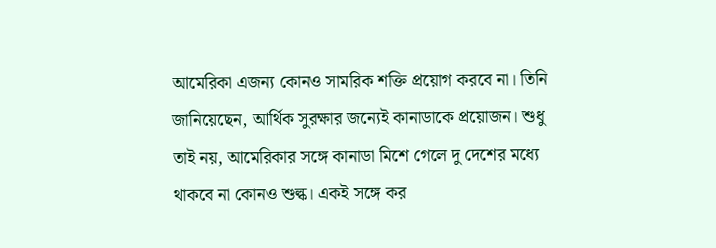আমেরিকা এজন্য কোনও সামরিক শক্তি প্রয়োগ করবে না। তিনি জানিয়েছেন, আর্থিক সুরক্ষার জন্যেই কানাডাকে প্রয়োজন। শুধু তাই নয়, আমেরিকার সঙ্গে কানাডা মিশে গেলে দু দেশের মধ্যে থাকবে না কোনও শুল্ক। একই সঙ্গে কর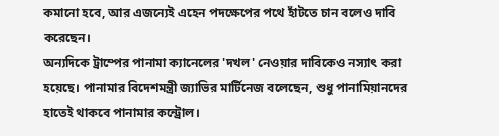কমানো হবে, আর এজন্যেই এহেন পদক্ষেপের পথে হাঁটতে চান বলেও দাবি করেছেন।
অন্যদিকে ট্রাম্পের পানামা ক্যানেলের 'দখল' নেওয়ার দাবিকেও নস্যাৎ করা হয়েছে। পানামার বিদেশমন্ত্রী জ্যাভির মার্টিনেজ বলেছেন, শুধু পানামিয়ানদের হাতেই থাকবে পানামার কন্ট্রোল।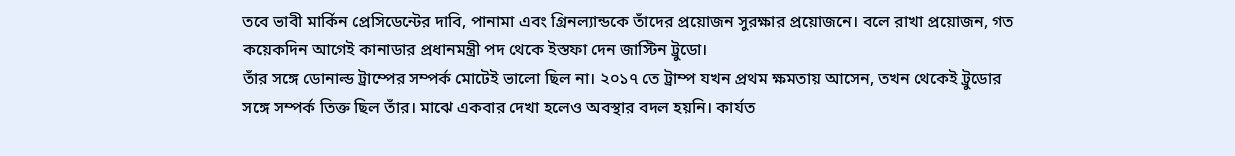তবে ভাবী মার্কিন প্রেসিডেন্টের দাবি, পানামা এবং গ্রিনল্যান্ডকে তাঁদের প্রয়োজন সুরক্ষার প্রয়োজনে। বলে রাখা প্রয়োজন, গত কয়েকদিন আগেই কানাডার প্রধানমন্ত্রী পদ থেকে ইস্তফা দেন জাস্টিন ট্রুডো।
তাঁর সঙ্গে ডোনাল্ড ট্রাম্পের সম্পর্ক মোটেই ভালো ছিল না। ২০১৭ তে ট্রাম্প যখন প্রথম ক্ষমতায় আসেন, তখন থেকেই ট্রুডোর সঙ্গে সম্পর্ক তিক্ত ছিল তাঁর। মাঝে একবার দেখা হলেও অবস্থার বদল হয়নি। কার্যত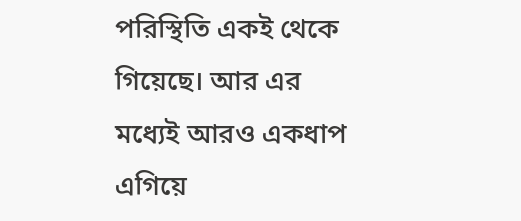পরিস্থিতি একই থেকে গিয়েছে। আর এর মধ্যেই আরও একধাপ এগিয়ে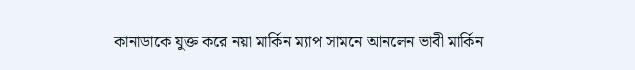কানাডাকে যুক্ত করে নয়া মার্কিন ম্যাপ সামনে আনলেন ভাবী মার্কিন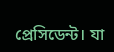প্রেসিডেন্ট। যা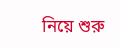নিয়ে শুরু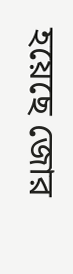হয়েছে জোর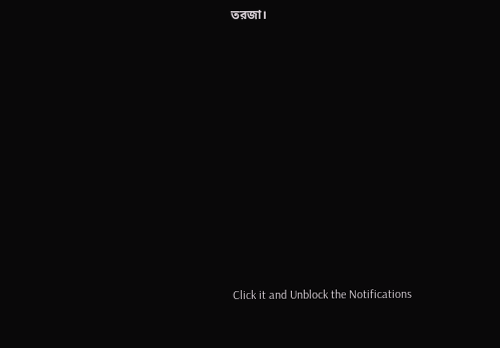তরজা।












Click it and Unblock the Notifications